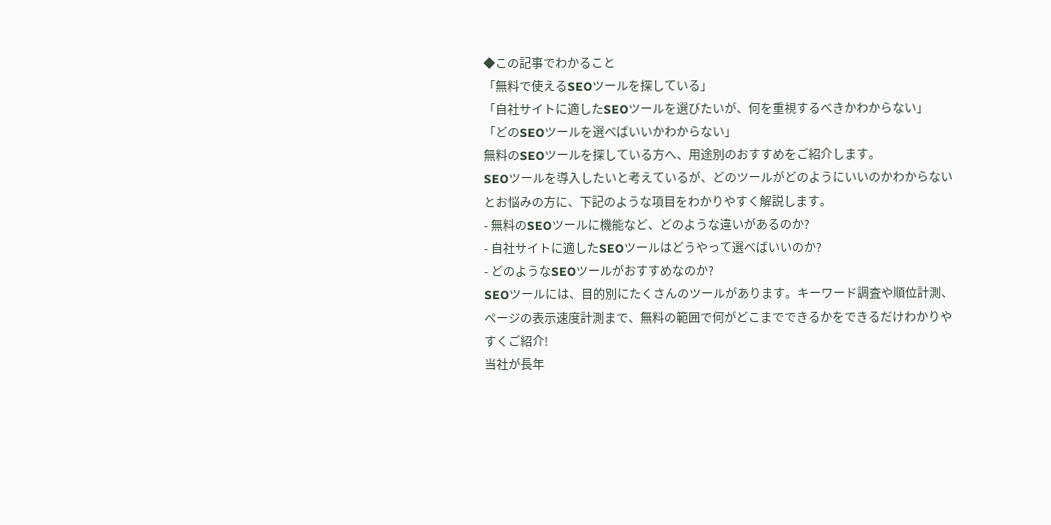◆この記事でわかること
「無料で使えるSEOツールを探している」
「自社サイトに適したSEOツールを選びたいが、何を重視するべきかわからない」
「どのSEOツールを選べばいいかわからない」
無料のSEOツールを探している方へ、用途別のおすすめをご紹介します。
SEOツールを導入したいと考えているが、どのツールがどのようにいいのかわからないとお悩みの方に、下記のような項目をわかりやすく解説します。
- 無料のSEOツールに機能など、どのような違いがあるのか?
- 自社サイトに適したSEOツールはどうやって選べばいいのか?
- どのようなSEOツールがおすすめなのか?
SEOツールには、目的別にたくさんのツールがあります。キーワード調査や順位計測、ページの表示速度計測まで、無料の範囲で何がどこまでできるかをできるだけわかりやすくご紹介!
当社が長年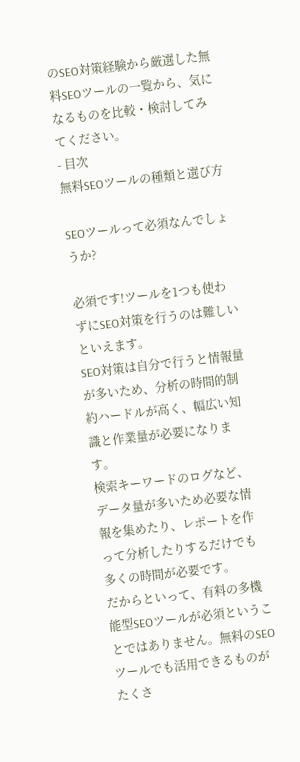のSEO対策経験から厳選した無料SEOツールの一覧から、気になるものを比較・検討してみてください。
- 目次
無料SEOツールの種類と選び方

SEOツールって必須なんでしょうか?

必須です!ツールを1つも使わずにSEO対策を行うのは難しいといえます。
SEO対策は自分で行うと情報量が多いため、分析の時間的制約ハードルが高く、幅広い知識と作業量が必要になります。
検索キーワードのログなど、データ量が多いため必要な情報を集めたり、レポートを作って分析したりするだけでも多くの時間が必要です。
だからといって、有料の多機能型SEOツールが必須ということではありません。無料のSEOツールでも活用できるものがたくさ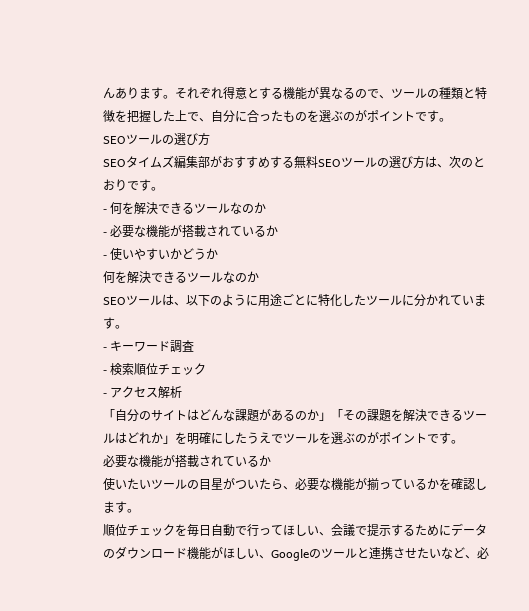んあります。それぞれ得意とする機能が異なるので、ツールの種類と特徴を把握した上で、自分に合ったものを選ぶのがポイントです。
SEOツールの選び方
SEOタイムズ編集部がおすすめする無料SEOツールの選び方は、次のとおりです。
- 何を解決できるツールなのか
- 必要な機能が搭載されているか
- 使いやすいかどうか
何を解決できるツールなのか
SEOツールは、以下のように用途ごとに特化したツールに分かれています。
- キーワード調査
- 検索順位チェック
- アクセス解析
「自分のサイトはどんな課題があるのか」「その課題を解決できるツールはどれか」を明確にしたうえでツールを選ぶのがポイントです。
必要な機能が搭載されているか
使いたいツールの目星がついたら、必要な機能が揃っているかを確認します。
順位チェックを毎日自動で行ってほしい、会議で提示するためにデータのダウンロード機能がほしい、Googleのツールと連携させたいなど、必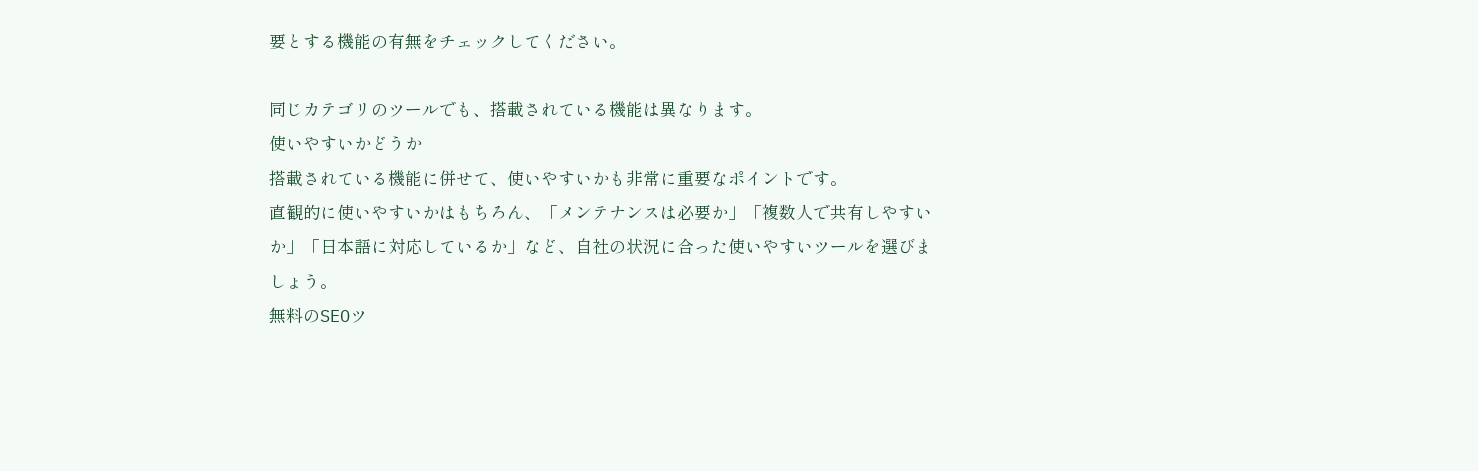要とする機能の有無をチェックしてください。

同じカテゴリのツールでも、搭載されている機能は異なります。
使いやすいかどうか
搭載されている機能に併せて、使いやすいかも非常に重要なポイントです。
直観的に使いやすいかはもちろん、「メンテナンスは必要か」「複数人で共有しやすいか」「日本語に対応しているか」など、自社の状況に合った使いやすいツールを選びましょう。
無料のSEOツ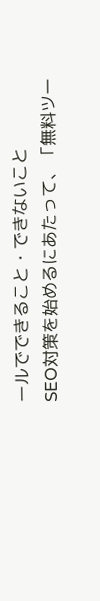ールでできること・できないこと
SEO対策を始めるにあたって、「無料ツー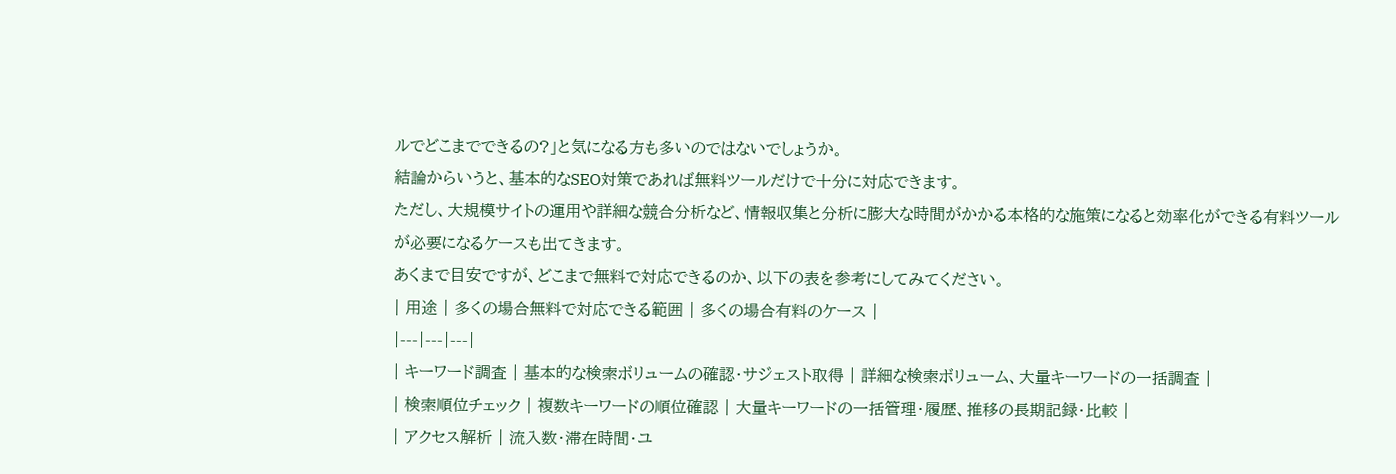ルでどこまでできるの?」と気になる方も多いのではないでしょうか。
結論からいうと、基本的なSEO対策であれば無料ツールだけで十分に対応できます。
ただし、大規模サイトの運用や詳細な競合分析など、情報収集と分析に膨大な時間がかかる本格的な施策になると効率化ができる有料ツールが必要になるケースも出てきます。
あくまで目安ですが、どこまで無料で対応できるのか、以下の表を参考にしてみてください。
| 用途 | 多くの場合無料で対応できる範囲 | 多くの場合有料のケース |
|---|---|---|
| キーワード調査 | 基本的な検索ボリュームの確認・サジェスト取得 | 詳細な検索ボリューム、大量キーワードの一括調査 |
| 検索順位チェック | 複数キーワードの順位確認 | 大量キーワードの一括管理・履歴、推移の長期記録・比較 |
| アクセス解析 | 流入数・滞在時間・ユ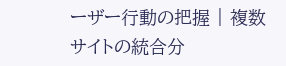ーザー行動の把握 | 複数サイトの統合分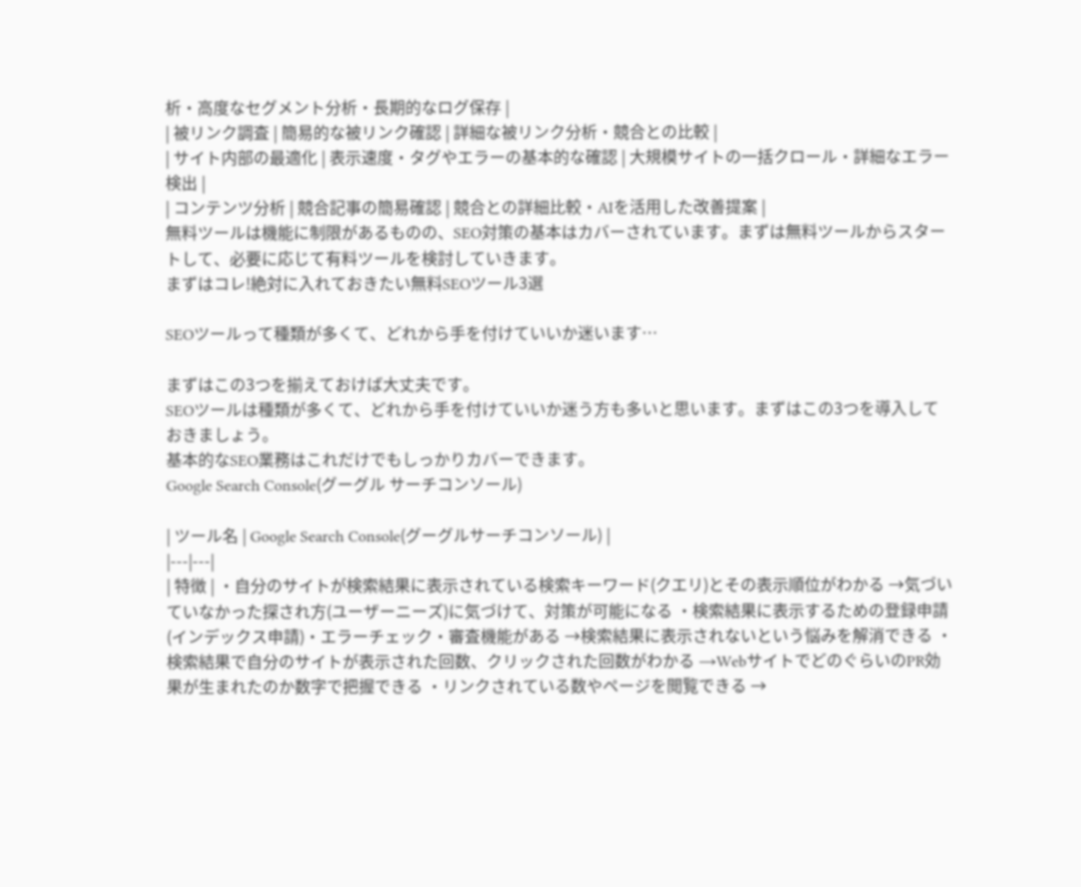析・高度なセグメント分析・長期的なログ保存 |
| 被リンク調査 | 簡易的な被リンク確認 | 詳細な被リンク分析・競合との比較 |
| サイト内部の最適化 | 表示速度・タグやエラーの基本的な確認 | 大規模サイトの一括クロール・詳細なエラー検出 |
| コンテンツ分析 | 競合記事の簡易確認 | 競合との詳細比較・AIを活用した改善提案 |
無料ツールは機能に制限があるものの、SEO対策の基本はカバーされています。まずは無料ツールからスタートして、必要に応じて有料ツールを検討していきます。
まずはコレ!絶対に入れておきたい無料SEOツール3選

SEOツールって種類が多くて、どれから手を付けていいか迷います…

まずはこの3つを揃えておけば大丈夫です。
SEOツールは種類が多くて、どれから手を付けていいか迷う方も多いと思います。まずはこの3つを導入しておきましょう。
基本的なSEO業務はこれだけでもしっかりカバーできます。
Google Search Console(グーグル サーチコンソール)

| ツール名 | Google Search Console(グーグルサーチコンソール) |
|---|---|
| 特徴 | ・自分のサイトが検索結果に表示されている検索キーワード(クエリ)とその表示順位がわかる →気づいていなかった探され方(ユーザーニーズ)に気づけて、対策が可能になる ・検索結果に表示するための登録申請(インデックス申請)・エラーチェック・審査機能がある →検索結果に表示されないという悩みを解消できる ・検索結果で自分のサイトが表示された回数、クリックされた回数がわかる →WebサイトでどのぐらいのPR効果が生まれたのか数字で把握できる ・リンクされている数やページを閲覧できる →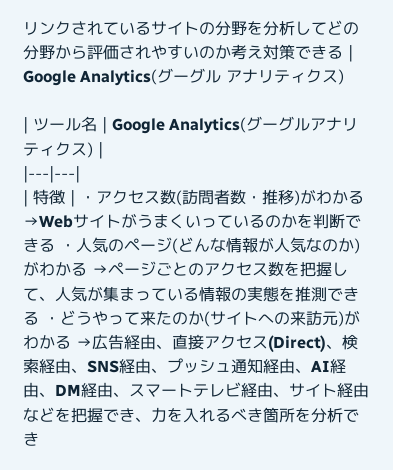リンクされているサイトの分野を分析してどの分野から評価されやすいのか考え対策できる |
Google Analytics(グーグル アナリティクス)

| ツール名 | Google Analytics(グーグルアナリティクス) |
|---|---|
| 特徴 | ・アクセス数(訪問者数・推移)がわかる →Webサイトがうまくいっているのかを判断できる ・人気のページ(どんな情報が人気なのか)がわかる →ページごとのアクセス数を把握して、人気が集まっている情報の実態を推測できる ・どうやって来たのか(サイトへの来訪元)がわかる →広告経由、直接アクセス(Direct)、検索経由、SNS経由、プッシュ通知経由、AI経由、DM経由、スマートテレビ経由、サイト経由などを把握でき、力を入れるべき箇所を分析でき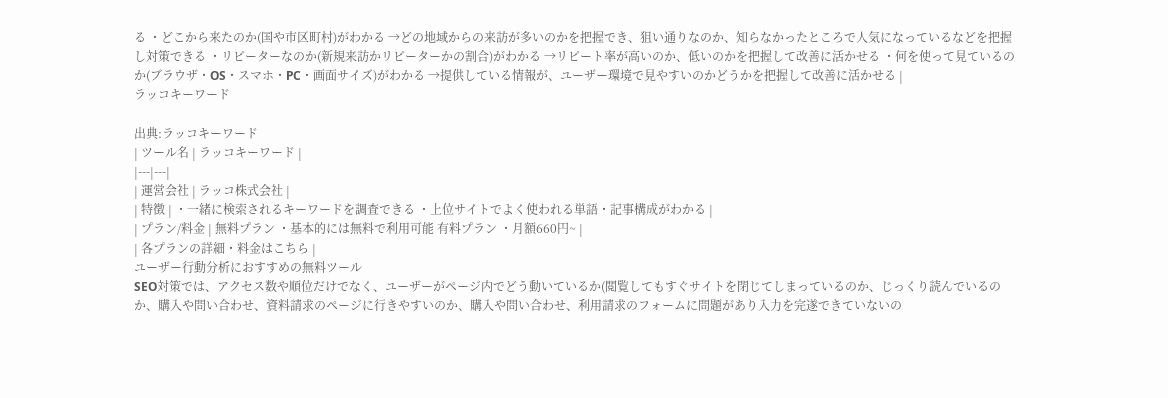る ・どこから来たのか(国や市区町村)がわかる →どの地域からの来訪が多いのかを把握でき、狙い通りなのか、知らなかったところで人気になっているなどを把握し対策できる ・リピーターなのか(新規来訪かリピーターかの割合)がわかる →リピート率が高いのか、低いのかを把握して改善に活かせる ・何を使って見ているのか(ブラウザ・OS・スマホ・PC・画面サイズ)がわかる →提供している情報が、ユーザー環境で見やすいのかどうかを把握して改善に活かせる |
ラッコキーワード

出典:ラッコキーワード
| ツール名 | ラッコキーワード |
|---|---|
| 運営会社 | ラッコ株式会社 |
| 特徴 | ・一緒に検索されるキーワードを調査できる ・上位サイトでよく使われる単語・記事構成がわかる |
| プラン/料金 | 無料プラン ・基本的には無料で利用可能 有料プラン ・月額660円~ |
| 各プランの詳細・料金はこちら |
ユーザー行動分析におすすめの無料ツール
SEO対策では、アクセス数や順位だけでなく、ユーザーがページ内でどう動いているか(閲覧してもすぐサイトを閉じてしまっているのか、じっくり読んでいるのか、購入や問い合わせ、資料請求のページに行きやすいのか、購入や問い合わせ、利用請求のフォームに問題があり入力を完遂できていないの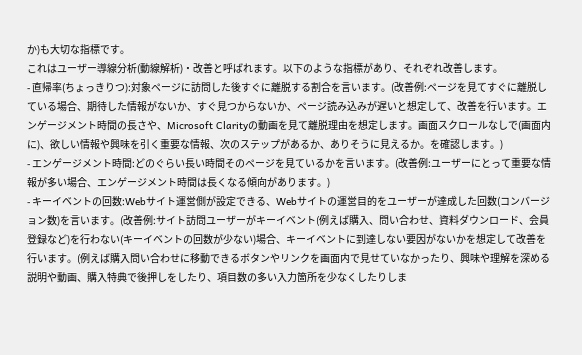か)も大切な指標です。
これはユーザー導線分析(動線解析)・改善と呼ばれます。以下のような指標があり、それぞれ改善します。
- 直帰率(ちょっきりつ):対象ページに訪問した後すぐに離脱する割合を言います。(改善例:ページを見てすぐに離脱している場合、期待した情報がないか、すぐ見つからないか、ページ読み込みが遅いと想定して、改善を行います。エンゲージメント時間の長さや、Microsoft Clarityの動画を見て離脱理由を想定します。画面スクロールなしで(画面内に)、欲しい情報や興味を引く重要な情報、次のステップがあるか、ありそうに見えるか。を確認します。)
- エンゲージメント時間:どのぐらい長い時間そのページを見ているかを言います。(改善例:ユーザーにとって重要な情報が多い場合、エンゲージメント時間は長くなる傾向があります。)
- キーイベントの回数:Webサイト運営側が設定できる、Webサイトの運営目的をユーザーが達成した回数(コンバージョン数)を言います。(改善例:サイト訪問ユーザーがキーイベント(例えば購入、問い合わせ、資料ダウンロード、会員登録など)を行わない(キーイベントの回数が少ない)場合、キーイベントに到達しない要因がないかを想定して改善を行います。(例えば購入問い合わせに移動できるボタンやリンクを画面内で見せていなかったり、興味や理解を深める説明や動画、購入特典で後押しをしたり、項目数の多い入力箇所を少なくしたりしま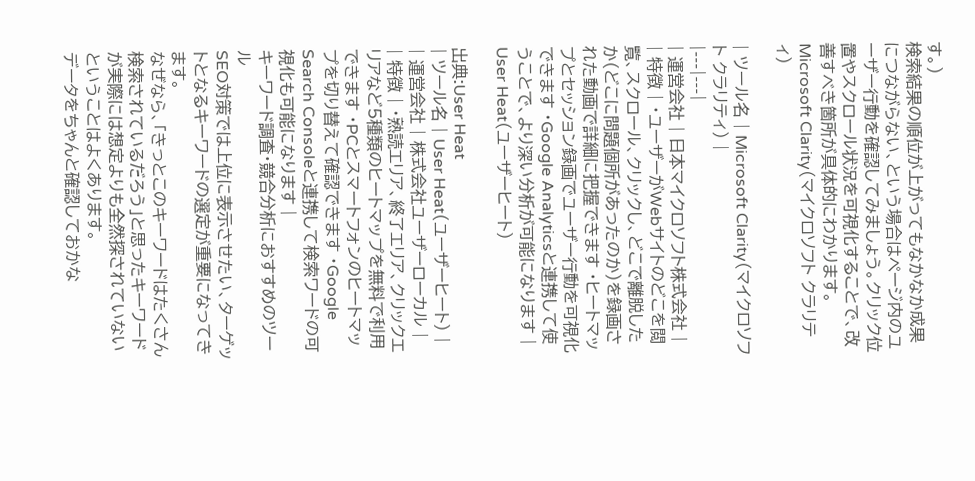す。)
検索結果の順位が上がってもなかなか成果につながらない、という場合はページ内のユーザー行動を確認してみましょう。クリック位置やスクロール状況を可視化することで、改善すべき箇所が具体的にわかります。
Microsoft Clarity(マイクロソフト クラリティ)

| ツール名 | Microsoft Clarity(マイクロソフト クラリティ) |
|---|---|
| 運営会社 | 日本マイクロソフト株式会社 |
| 特徴 | ・ユーザーがWebサイトのどこを閲覧、スクロール、クリックし、どこで離脱したか(どこに問題個所があったのか)を録画された動画で詳細に把握できます ・ヒートマップとセッション録画でユーザー行動を可視化できます ・Google Analyticsと連携して使うことで、より深い分析が可能になります |
User Heat(ユーザーヒート)

出典:User Heat
| ツール名 | User Heat(ユーザーヒート) |
| 運営会社 | 株式会社ユーザーローカル |
| 特徴 | ・熟読エリア、終了エリア、クリックエリアなど5種類のヒートマップを無料で利用できます ・PCとスマートフォンのヒートマップを切り替えて確認できます ・Google Search Consoleと連携して検索ワードの可視化も可能になります |
キーワード調査・競合分析におすすめのツール
SEO対策では上位に表示させたい、ターゲットとなるキーワードの選定が重要になってきます。
なぜなら、「きっとこのキーワードはたくさん検索されているだろう」と思ったキーワードが実際には想定よりも全然探されていないということはよくあります。
データをちゃんと確認しておかな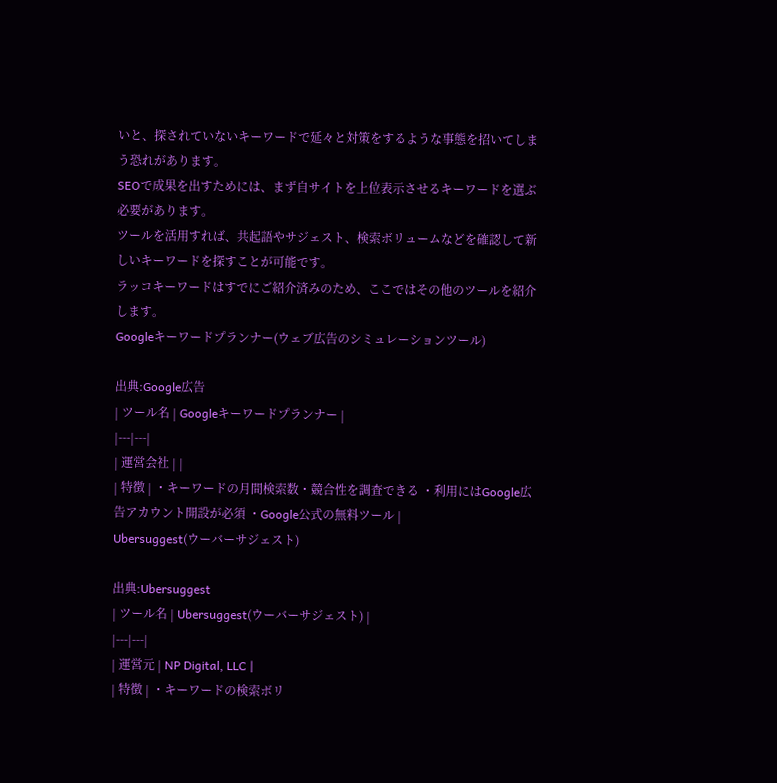いと、探されていないキーワードで延々と対策をするような事態を招いてしまう恐れがあります。
SEOで成果を出すためには、まず自サイトを上位表示させるキーワードを選ぶ必要があります。
ツールを活用すれば、共起語やサジェスト、検索ボリュームなどを確認して新しいキーワードを探すことが可能です。
ラッコキーワードはすでにご紹介済みのため、ここではその他のツールを紹介します。
Googleキーワードプランナー(ウェブ広告のシミュレーションツール)

出典:Google広告
| ツール名 | Googleキーワードプランナー |
|---|---|
| 運営会社 | |
| 特徴 | ・キーワードの月間検索数・競合性を調査できる ・利用にはGoogle広告アカウント開設が必須 ・Google公式の無料ツール |
Ubersuggest(ウーバーサジェスト)

出典:Ubersuggest
| ツール名 | Ubersuggest(ウーバーサジェスト) |
|---|---|
| 運営元 | NP Digital, LLC |
| 特徴 | ・キーワードの検索ボリ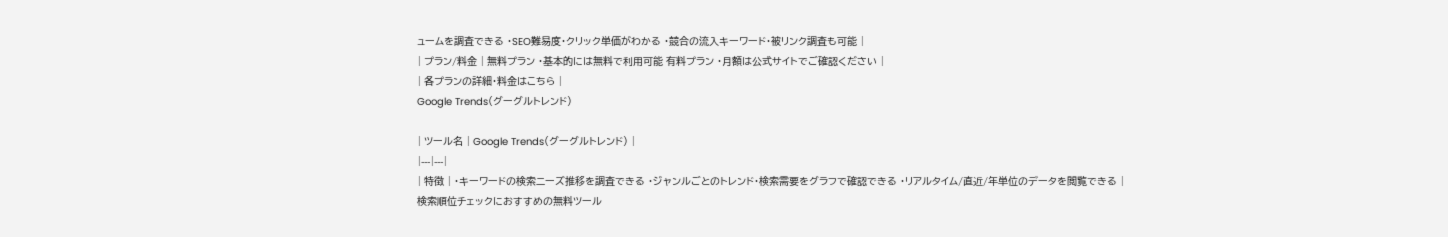ュームを調査できる ・SEO難易度・クリック単価がわかる ・競合の流入キーワード・被リンク調査も可能 |
| プラン/料金 | 無料プラン ・基本的には無料で利用可能 有料プラン ・月額は公式サイトでご確認ください |
| 各プランの詳細・料金はこちら |
Google Trends(グーグルトレンド)

| ツール名 | Google Trends(グーグルトレンド) |
|---|---|
| 特徴 | ・キーワードの検索ニーズ推移を調査できる ・ジャンルごとのトレンド・検索需要をグラフで確認できる ・リアルタイム/直近/年単位のデータを閲覧できる |
検索順位チェックにおすすめの無料ツール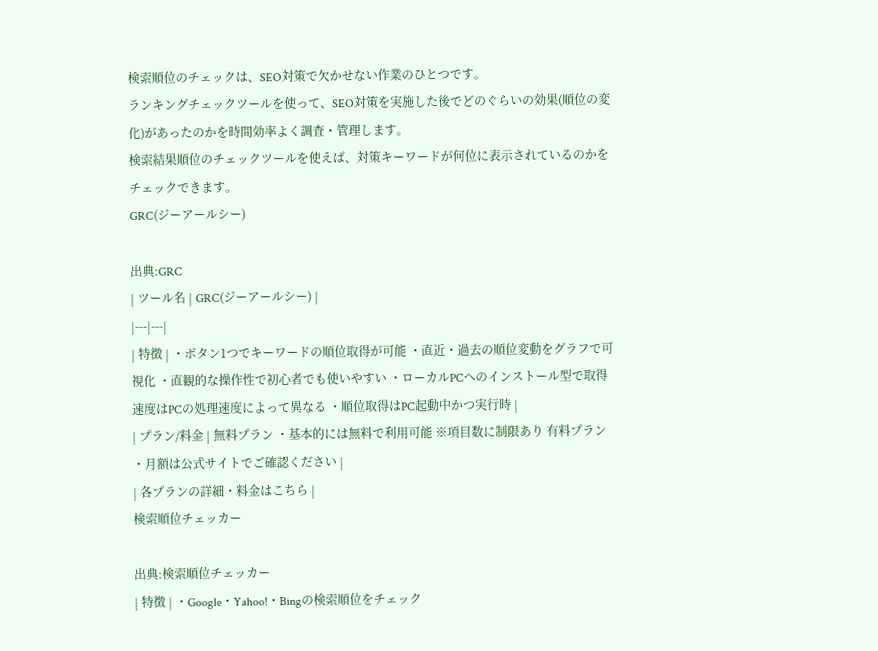検索順位のチェックは、SEO対策で欠かせない作業のひとつです。
ランキングチェックツールを使って、SEO対策を実施した後でどのぐらいの効果(順位の変化)があったのかを時間効率よく調査・管理します。
検索結果順位のチェックツールを使えば、対策キーワードが何位に表示されているのかをチェックできます。
GRC(ジーアールシー)

出典:GRC
| ツール名 | GRC(ジーアールシー) |
|---|---|
| 特徴 | ・ボタン1つでキーワードの順位取得が可能 ・直近・過去の順位変動をグラフで可視化 ・直観的な操作性で初心者でも使いやすい ・ローカルPCへのインストール型で取得速度はPCの処理速度によって異なる ・順位取得はPC起動中かつ実行時 |
| プラン/料金 | 無料プラン ・基本的には無料で利用可能 ※項目数に制限あり 有料プラン ・月額は公式サイトでご確認ください |
| 各プランの詳細・料金はこちら |
検索順位チェッカー

出典:検索順位チェッカー
| 特徴 | ・Google・Yahoo!・Bingの検索順位をチェック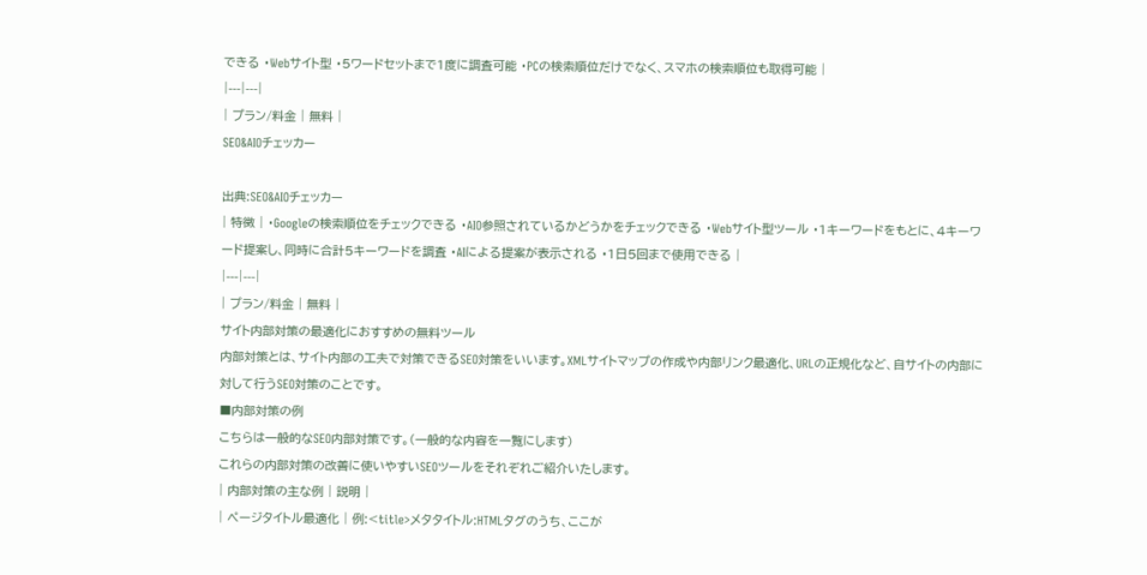できる ・Webサイト型 ・5ワードセットまで1度に調査可能 ・PCの検索順位だけでなく、スマホの検索順位も取得可能 |
|---|---|
| プラン/料金 | 無料 |
SEO&AIOチェッカー

出典:SEO&AIOチェッカー
| 特徴 | ・Googleの検索順位をチェックできる ・AIO参照されているかどうかをチェックできる ・Webサイト型ツール ・1キーワードをもとに、4キーワード提案し、同時に合計5キーワードを調査 ・AIによる提案が表示される ・1日5回まで使用できる |
|---|---|
| プラン/料金 | 無料 |
サイト内部対策の最適化におすすめの無料ツール
内部対策とは、サイト内部の工夫で対策できるSEO対策をいいます。XMLサイトマップの作成や内部リンク最適化、URLの正規化など、自サイトの内部に対して行うSEO対策のことです。
■内部対策の例
こちらは一般的なSEO内部対策です。(一般的な内容を一覧にします)
これらの内部対策の改善に使いやすいSEOツールをそれぞれご紹介いたします。
| 内部対策の主な例 | 説明 |
| ページタイトル最適化 | 例:<title>メタタイトル:HTMLタグのうち、ここが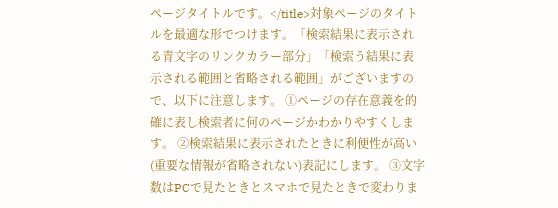ページタイトルです。</title>対象ページのタイトルを最適な形でつけます。「検索結果に表示される青文字のリンクカラー部分」「検索う結果に表示される範囲と省略される範囲」がございますので、以下に注意します。 ①ページの存在意義を的確に表し検索者に何のページかわかりやすくします。 ②検索結果に表示されたときに利便性が高い(重要な情報が省略されない)表記にします。 ③文字数はPCで見たときとスマホで見たときで変わりま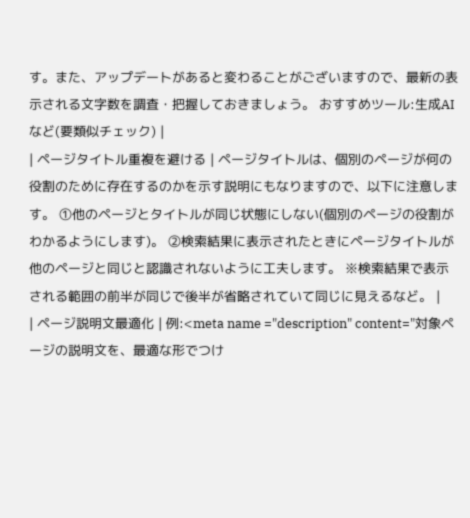す。また、アップデートがあると変わることがございますので、最新の表示される文字数を調査・把握しておきましょう。 おすすめツール:生成AIなど(要類似チェック) |
| ページタイトル重複を避ける | ページタイトルは、個別のページが何の役割のために存在するのかを示す説明にもなりますので、以下に注意します。 ①他のページとタイトルが同じ状態にしない(個別のページの役割がわかるようにします)。 ②検索結果に表示されたときにページタイトルが他のページと同じと認識されないように工夫します。 ※検索結果で表示される範囲の前半が同じで後半が省略されていて同じに見えるなど。 |
| ページ説明文最適化 | 例:<meta name ="description" content="対象ページの説明文を、最適な形でつけ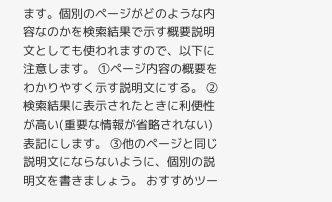ます。個別のページがどのような内容なのかを検索結果で示す概要説明文としても使われますので、以下に注意します。 ①ページ内容の概要をわかりやすく示す説明文にする。 ②検索結果に表示されたときに利便性が高い(重要な情報が省略されない)表記にします。 ③他のページと同じ説明文にならないように、個別の説明文を書きましょう。 おすすめツー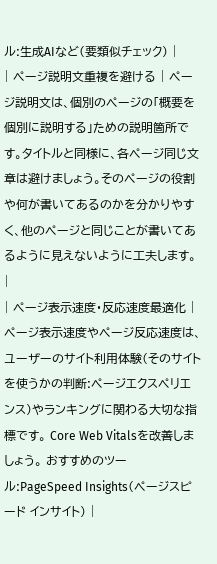ル:生成AIなど(要類似チェック) |
| ページ説明文重複を避ける | ページ説明文は、個別のページの「概要を個別に説明する」ための説明箇所です。タイトルと同様に、各ページ同じ文章は避けましょう。そのページの役割や何が書いてあるのかを分かりやすく、他のページと同じことが書いてあるように見えないように工夫します。 |
| ページ表示速度・反応速度最適化 | ページ表示速度やページ反応速度は、ユーザーのサイト利用体験(そのサイトを使うかの判断:ページエクスペリエンス)やランキングに関わる大切な指標です。 Core Web Vitalsを改善しましょう。 おすすめのツール:PageSpeed Insights(ページスピード インサイト) |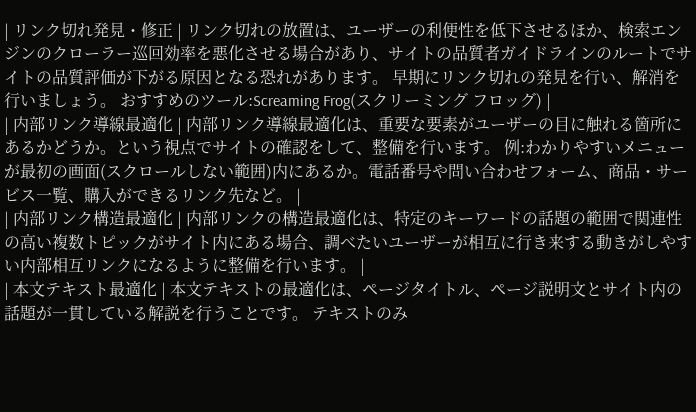| リンク切れ発見・修正 | リンク切れの放置は、ユーザーの利便性を低下させるほか、検索エンジンのクローラー巡回効率を悪化させる場合があり、サイトの品質者ガイドラインのルートでサイトの品質評価が下がる原因となる恐れがあります。 早期にリンク切れの発見を行い、解消を行いましょう。 おすすめのツール:Screaming Frog(スクリーミング フロッグ) |
| 内部リンク導線最適化 | 内部リンク導線最適化は、重要な要素がユーザーの目に触れる箇所にあるかどうか。という視点でサイトの確認をして、整備を行います。 例:わかりやすいメニューが最初の画面(スクロールしない範囲)内にあるか。電話番号や問い合わせフォーム、商品・サービス一覧、購入ができるリンク先など。 |
| 内部リンク構造最適化 | 内部リンクの構造最適化は、特定のキーワードの話題の範囲で関連性の高い複数トピックがサイト内にある場合、調べたいユーザーが相互に行き来する動きがしやすい内部相互リンクになるように整備を行います。 |
| 本文テキスト最適化 | 本文テキストの最適化は、ページタイトル、ページ説明文とサイト内の話題が一貫している解説を行うことです。 テキストのみ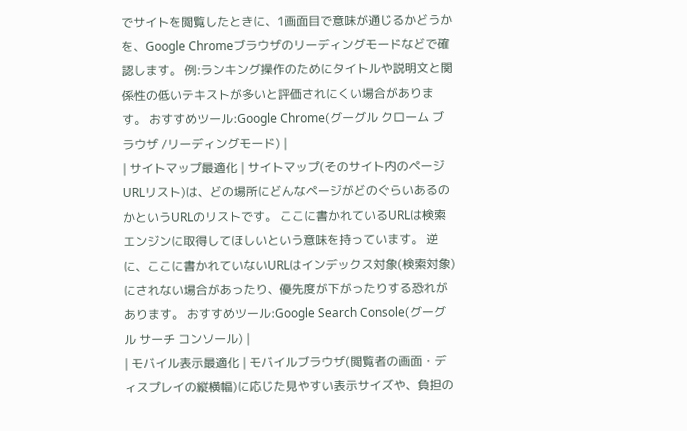でサイトを閲覧したときに、1画面目で意味が通じるかどうかを、Google Chromeブラウザのリーディングモードなどで確認します。 例:ランキング操作のためにタイトルや説明文と関係性の低いテキストが多いと評価されにくい場合があります。 おすすめツール:Google Chrome(グーグル クローム ブラウザ /リーディングモード) |
| サイトマップ最適化 | サイトマップ(そのサイト内のページURLリスト)は、どの場所にどんなページがどのぐらいあるのかというURLのリストです。 ここに書かれているURLは検索エンジンに取得してほしいという意味を持っています。 逆に、ここに書かれていないURLはインデックス対象(検索対象)にされない場合があったり、優先度が下がったりする恐れがあります。 おすすめツール:Google Search Console(グーグル サーチ コンソール) |
| モバイル表示最適化 | モバイルブラウザ(閲覧者の画面・ディスプレイの縦横幅)に応じた見やすい表示サイズや、負担の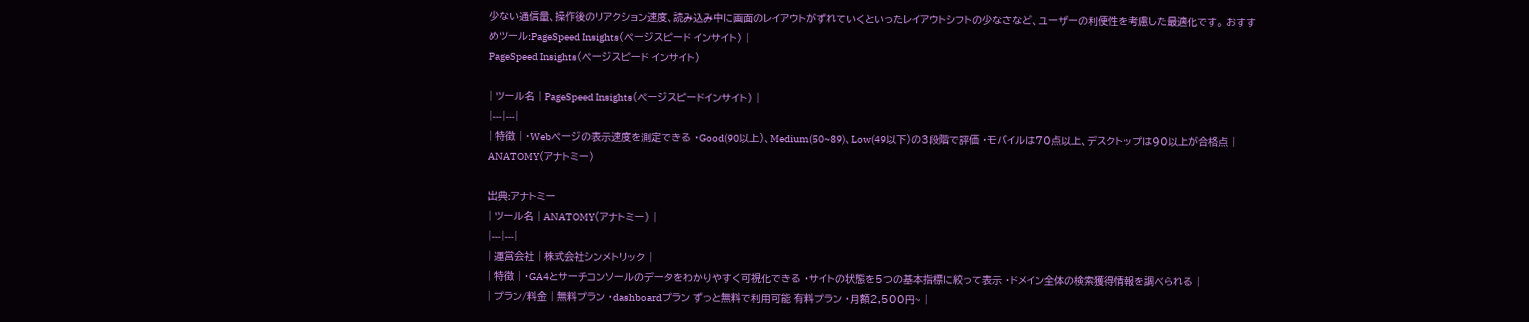少ない通信量、操作後のリアクション速度、読み込み中に画面のレイアウトがずれていくといったレイアウトシフトの少なさなど、ユーザーの利便性を考慮した最適化です。 おすすめツール:PageSpeed Insights(ページスピード インサイト) |
PageSpeed Insights(ページスピード インサイト)

| ツール名 | PageSpeed Insights(ページスピードインサイト) |
|---|---|
| 特徴 | ・Webページの表示速度を測定できる ・Good(90以上)、Medium(50~89)、Low(49以下)の3段階で評価 ・モバイルは70点以上、デスクトップは90以上が合格点 |
ANATOMY(アナトミー)

出典:アナトミー
| ツール名 | ANATOMY(アナトミー) |
|---|---|
| 運営会社 | 株式会社シンメトリック |
| 特徴 | ・GA4とサーチコンソールのデータをわかりやすく可視化できる ・サイトの状態を5つの基本指標に絞って表示 ・ドメイン全体の検索獲得情報を調べられる |
| プラン/料金 | 無料プラン ・dashboardプラン ずっと無料で利用可能 有料プラン ・月額2,500円~ |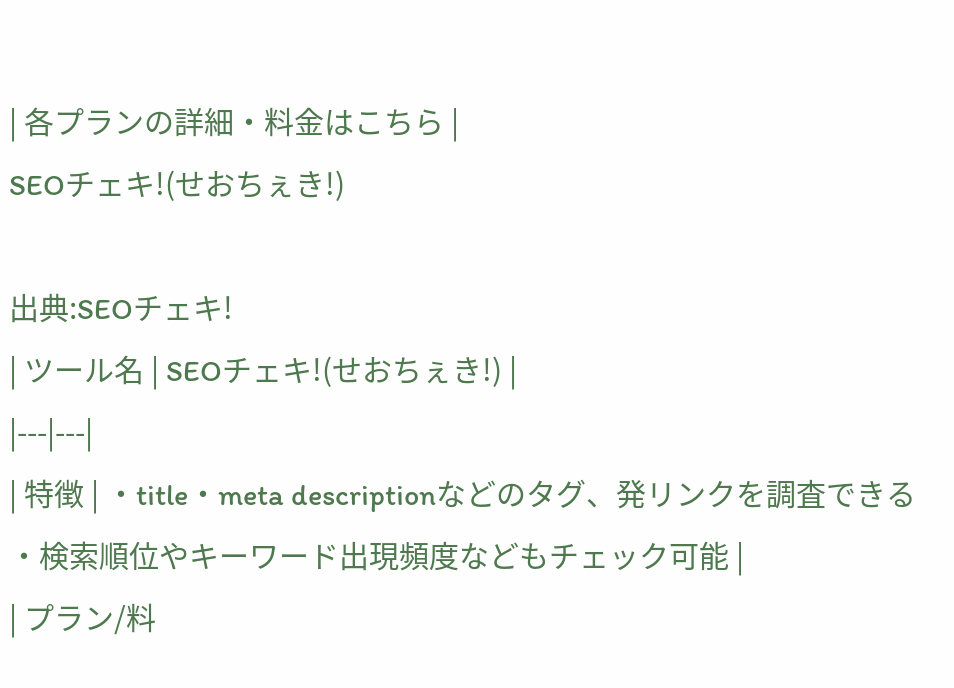| 各プランの詳細・料金はこちら |
SEOチェキ!(せおちぇき!)

出典:SEOチェキ!
| ツール名 | SEOチェキ!(せおちぇき!) |
|---|---|
| 特徴 | ・title・meta descriptionなどのタグ、発リンクを調査できる ・検索順位やキーワード出現頻度などもチェック可能 |
| プラン/料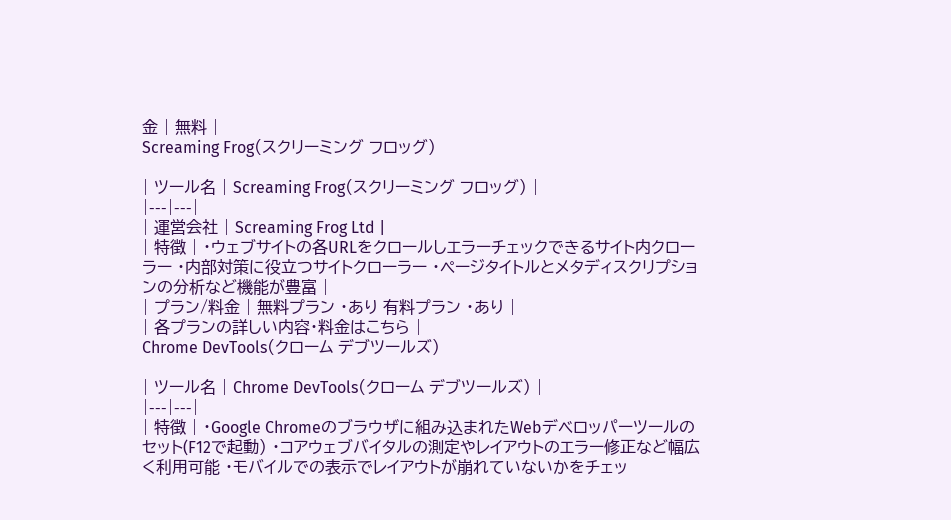金 | 無料 |
Screaming Frog(スクリーミング フロッグ)

| ツール名 | Screaming Frog(スクリーミング フロッグ) |
|---|---|
| 運営会社 | Screaming Frog Ltd |
| 特徴 | ・ウェブサイトの各URLをクロールしエラーチェックできるサイト内クローラー ・内部対策に役立つサイトクローラー ・ページタイトルとメタディスクリプションの分析など機能が豊富 |
| プラン/料金 | 無料プラン ・あり 有料プラン ・あり |
| 各プランの詳しい内容・料金はこちら |
Chrome DevTools(クローム デブツールズ)

| ツール名 | Chrome DevTools(クローム デブツールズ) |
|---|---|
| 特徴 | ・Google Chromeのブラウザに組み込まれたWebデベロッパーツールのセット(F12で起動) ・コアウェブバイタルの測定やレイアウトのエラー修正など幅広く利用可能 ・モバイルでの表示でレイアウトが崩れていないかをチェッ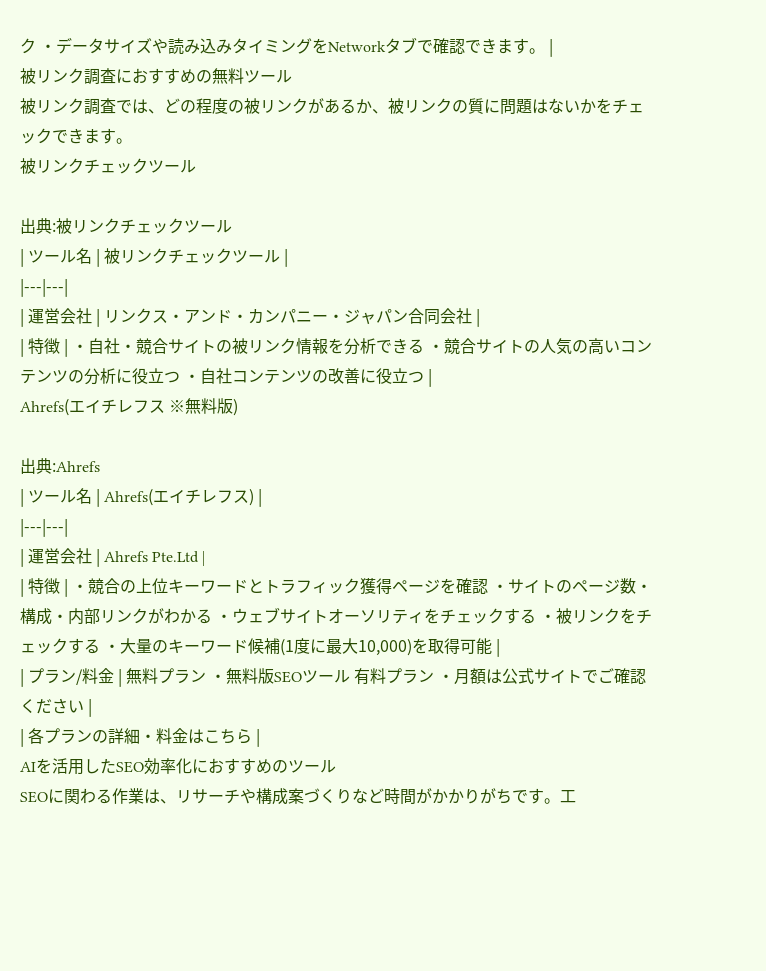ク ・データサイズや読み込みタイミングをNetworkタブで確認できます。 |
被リンク調査におすすめの無料ツール
被リンク調査では、どの程度の被リンクがあるか、被リンクの質に問題はないかをチェックできます。
被リンクチェックツール

出典:被リンクチェックツール
| ツール名 | 被リンクチェックツール |
|---|---|
| 運営会社 | リンクス・アンド・カンパニー・ジャパン合同会社 |
| 特徴 | ・自社・競合サイトの被リンク情報を分析できる ・競合サイトの人気の高いコンテンツの分析に役立つ ・自社コンテンツの改善に役立つ |
Ahrefs(エイチレフス ※無料版)

出典:Ahrefs
| ツール名 | Ahrefs(エイチレフス) |
|---|---|
| 運営会社 | Ahrefs Pte.Ltd |
| 特徴 | ・競合の上位キーワードとトラフィック獲得ページを確認 ・サイトのページ数・構成・内部リンクがわかる ・ウェブサイトオーソリティをチェックする ・被リンクをチェックする ・大量のキーワード候補(1度に最大10,000)を取得可能 |
| プラン/料金 | 無料プラン ・無料版SEOツール 有料プラン ・月額は公式サイトでご確認ください |
| 各プランの詳細・料金はこちら |
AIを活用したSEO効率化におすすめのツール
SEOに関わる作業は、リサーチや構成案づくりなど時間がかかりがちです。工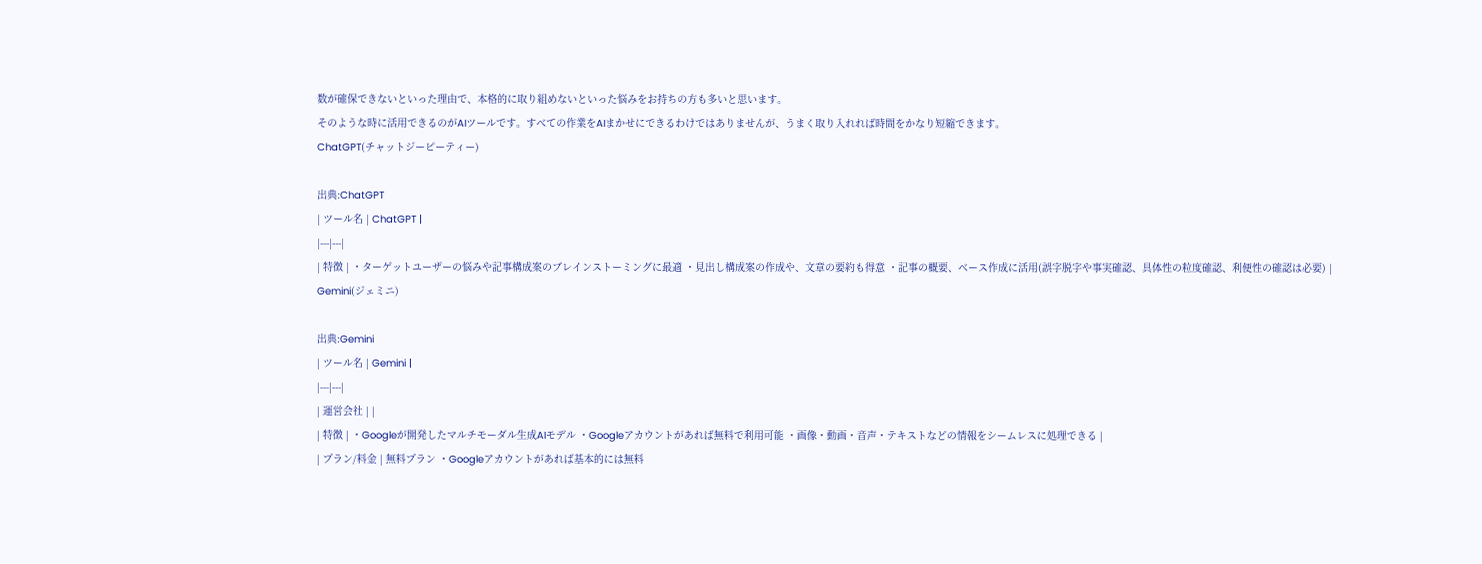数が確保できないといった理由で、本格的に取り組めないといった悩みをお持ちの方も多いと思います。
そのような時に活用できるのがAIツールです。すべての作業をAIまかせにできるわけではありませんが、うまく取り入れれば時間をかなり短縮できます。
ChatGPT(チャットジーピーティー)

出典:ChatGPT
| ツール名 | ChatGPT |
|---|---|
| 特徴 | ・ターゲットユーザーの悩みや記事構成案のブレインストーミングに最適 ・見出し構成案の作成や、文章の要約も得意 ・記事の概要、ベース作成に活用(誤字脱字や事実確認、具体性の粒度確認、利便性の確認は必要) |
Gemini(ジェミニ)

出典:Gemini
| ツール名 | Gemini |
|---|---|
| 運営会社 | |
| 特徴 | ・Googleが開発したマルチモーダル生成AIモデル ・Googleアカウントがあれば無料で利用可能 ・画像・動画・音声・テキストなどの情報をシームレスに処理できる |
| プラン/料金 | 無料プラン ・Googleアカウントがあれば基本的には無料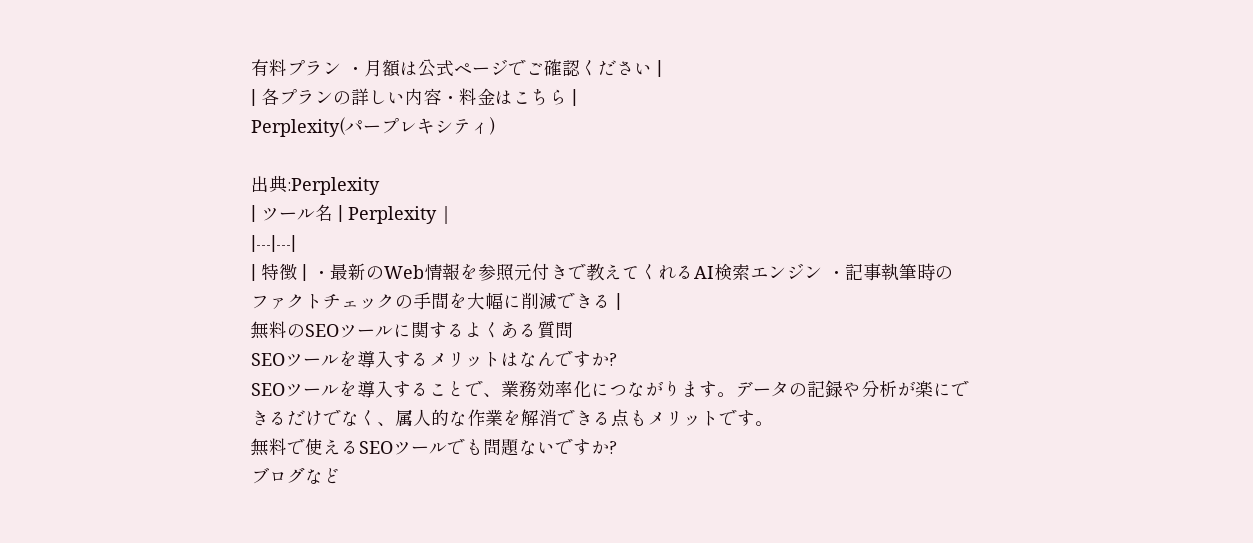有料プラン ・月額は公式ページでご確認ください |
| 各プランの詳しい内容・料金はこちら |
Perplexity(パープレキシティ)

出典:Perplexity
| ツール名 | Perplexity |
|---|---|
| 特徴 | ・最新のWeb情報を参照元付きで教えてくれるAI検索エンジン ・記事執筆時のファクトチェックの手間を大幅に削減できる |
無料のSEOツールに関するよくある質問
SEOツールを導入するメリットはなんですか?
SEOツールを導入することで、業務効率化につながります。データの記録や分析が楽にできるだけでなく、属人的な作業を解消できる点もメリットです。
無料で使えるSEOツールでも問題ないですか?
ブログなど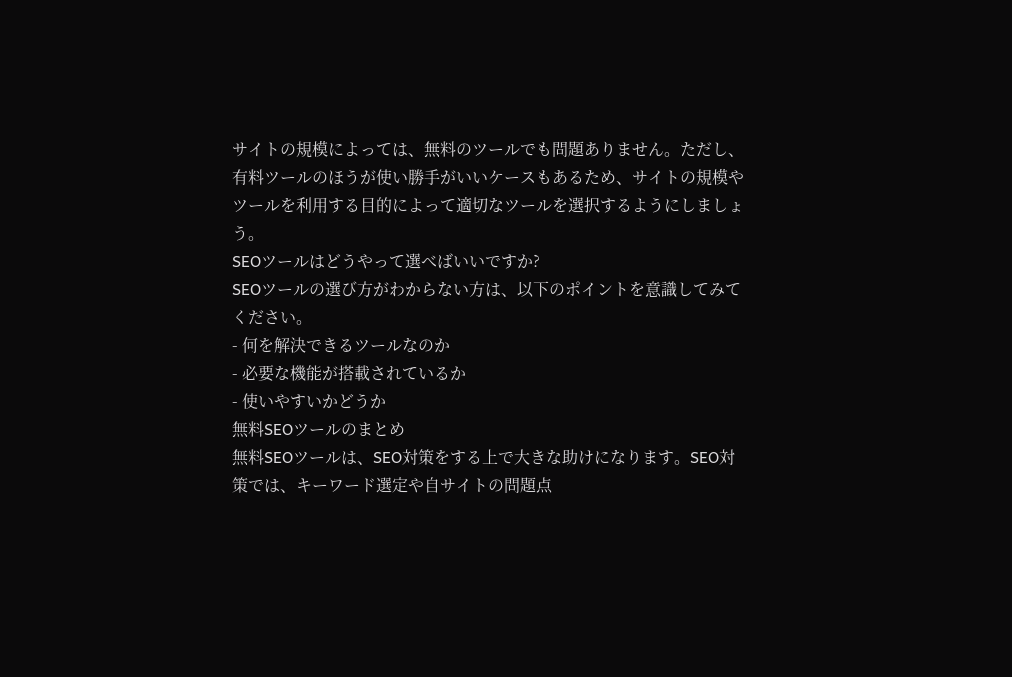サイトの規模によっては、無料のツールでも問題ありません。ただし、有料ツールのほうが使い勝手がいいケースもあるため、サイトの規模やツールを利用する目的によって適切なツールを選択するようにしましょう。
SEOツールはどうやって選べばいいですか?
SEOツールの選び方がわからない方は、以下のポイントを意識してみてください。
- 何を解決できるツールなのか
- 必要な機能が搭載されているか
- 使いやすいかどうか
無料SEOツールのまとめ
無料SEOツールは、SEO対策をする上で大きな助けになります。SEO対策では、キーワード選定や自サイトの問題点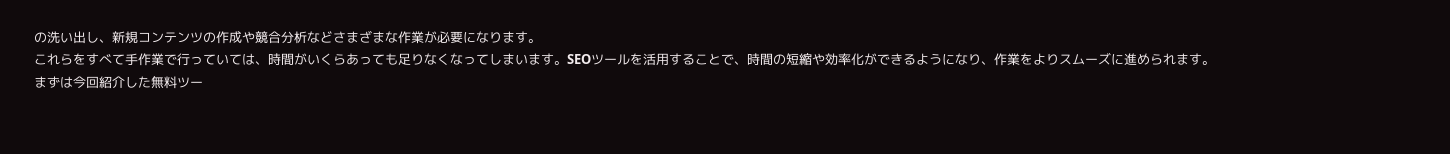の洗い出し、新規コンテンツの作成や競合分析などさまざまな作業が必要になります。
これらをすべて手作業で行っていては、時間がいくらあっても足りなくなってしまいます。SEOツールを活用することで、時間の短縮や効率化ができるようになり、作業をよりスムーズに進められます。
まずは今回紹介した無料ツー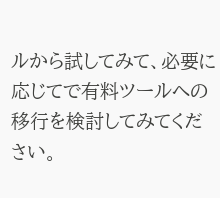ルから試してみて、必要に応じてで有料ツールへの移行を検討してみてください。